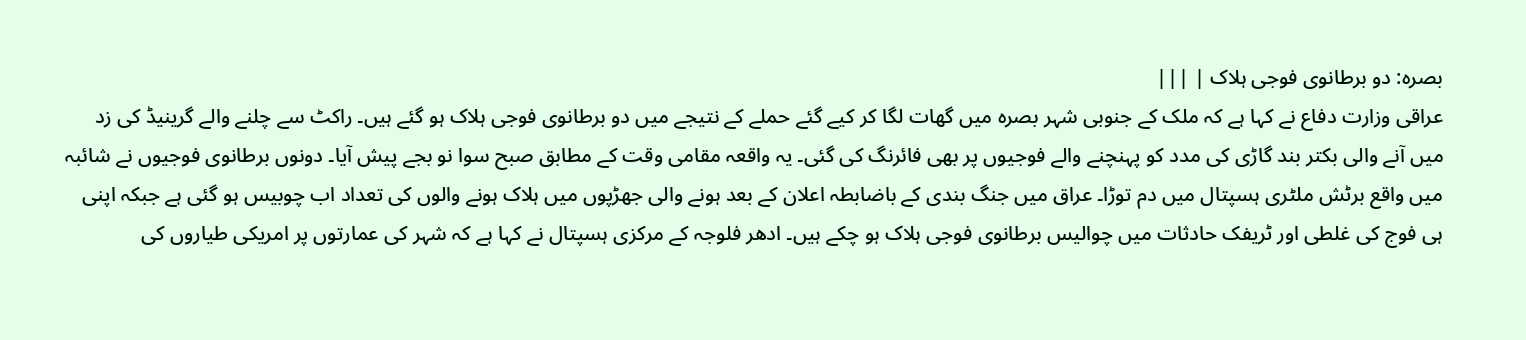بصرہ: دو برطانوی فوجی ہلاک | |||
عراقی وزارت دفاع نے کہا ہے کہ ملک کے جنوبی شہر بصرہ میں گھات لگا کر کیے گئے حملے کے نتیجے میں دو برطانوی فوجی ہلاک ہو گئے ہیں۔ راکٹ سے چلنے والے گرینیڈ کی زد میں آنے والی بکتر بند گاڑی کی مدد کو پہنچنے والے فوجیوں پر بھی فائرنگ کی گئی۔ یہ واقعہ مقامی وقت کے مطابق صبح سوا نو بجے پیش آیا۔ دونوں برطانوی فوجیوں نے شائبہ میں واقع برٹش ملٹری ہسپتال میں دم توڑا۔ عراق میں جنگ بندی کے باضابطہ اعلان کے بعد ہونے والی جھڑپوں میں ہلاک ہونے والوں کی تعداد اب چوبیس ہو گئی ہے جبکہ اپنی ہی فوج کی غلطی اور ٹریفک حادثات میں چوالیس برطانوی فوجی ہلاک ہو چکے ہیں۔ ادھر فلوجہ کے مرکزی ہسپتال نے کہا ہے کہ شہر کی عمارتوں پر امریکی طیاروں کی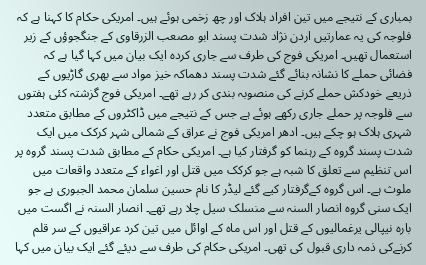بمباری کے نتیجے میں تین افراد ہلاک اور چھ زخمی ہوئے ہیں۔ امریکی حکام کا کہنا ہے کہ فلوجہ کی یہ عمارتیں اردن نژاد شدت پسند ابو مصعب الزرقاوی کے جنگجوؤں کے زیر استعمال تھیں۔ امریکی فوج کی طرف سے جاری کردہ ایک بیان میں کہا گیا ہے کہ فضائی حملے کا نشانہ بنائے گئے شدت پسند دھماکہ خیز مواد سے بھری گاڑیوں کے ذریعے خودکش حملے کرنے کی منصوبہ بندی کر رہے تھے۔ امریکی فوج گزشتہ کئی ہفتوں سے فلوجہ پر حملے جاری رکھے ہوئے ہے جس کے نتیجے میں ڈاکٹروں کے مطابق متعدد شہری ہلاک ہو چکے ہیں۔ ادھر امریکی فوج نے عراق کے شمالی شہر کرکک میں ایک شدت پسند گروہ کے رہنما کو گرفتار کیا ہے۔ امریکی حکام کے مطابق شدت پسند گروہ پر اس تنظیم سے تعلق کا شبہ ہے جو کرکک میں قتل اور اغواء کے متعدد واقعات میں ملوث ہے۔ اس گروہ کےگرفتار کیے گئے لیڈر کا نام حسین سلمان محمد الجبوری ہے جو ایک سنی گروہ انصار السنہ سے منسلک سیل چلا رہے تھے۔ انصار السنہ نے اگست میں بارہ نیپالی یرغمالیوں کے قتل اور اس ماہ کے اوائل میں تین کرد عراقیوں کے سر قلم کرنےکی ذمہ داری قبول کی تھی۔ امریکی حکام کی طرف سے دیئے گئے ایک بیان میں کہا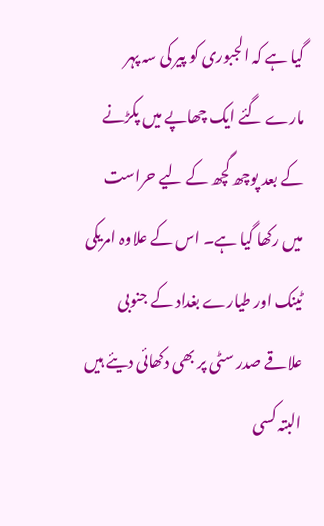گیا ہے کہ الجبوری کو پیر کی سہ پہر مارے گئے ایک چھاپے میں پکڑنے کے بعد پوچھ گچھ کے لیے حراست میں رکھا گیا ہے۔ اس کے علاوہ امریکی ٹینک اور طیارے بغداد کے جنوبی علاقے صدر سٹی پر بھی دکھائی دیئے ہیں البتہ کسی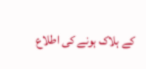کے ہلاک ہونے کی اطلاع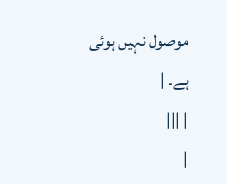موصول نہیں ہوئی ہے۔ |
| |||
|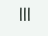|||